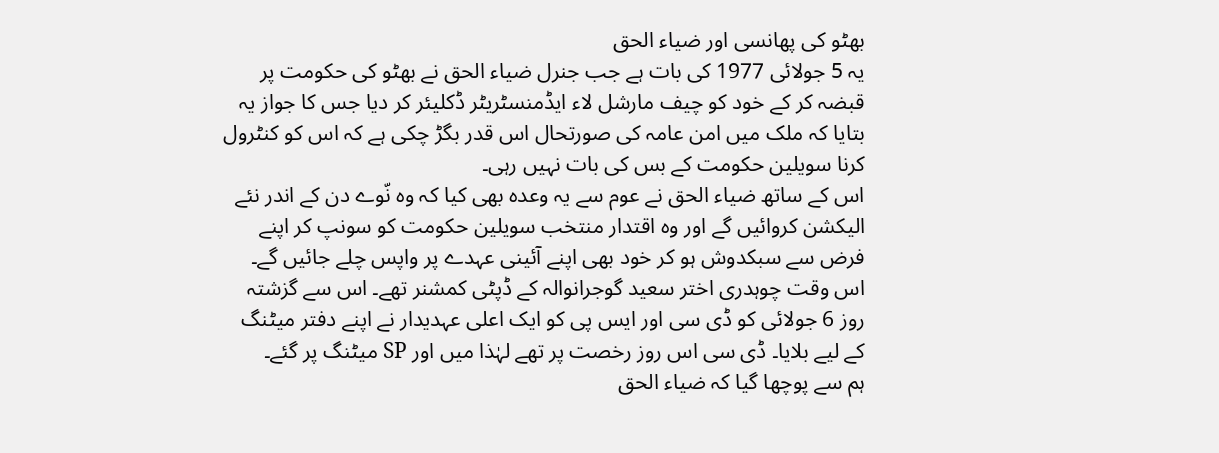بھٹو کی پھانسی اور ضیاء الحق
یہ 5 جولائی 1977 کی بات ہے جب جنرل ضیاء الحق نے بھٹو کی حکومت پر قبضہ کر کے خود کو چیف مارشل لاء ایڈمنسٹریٹر ڈکلیئر کر دیا جس کا جواز یہ بتایا کہ ملک میں امن عامہ کی صورتحال اس قدر بگڑ چکی ہے کہ اس کو کنٹرول کرنا سویلین حکومت کے بس کی بات نہیں رہی۔
اس کے ساتھ ضیاء الحق نے عوم سے یہ وعدہ بھی کیا کہ وہ نّوے دن کے اندر نئے الیکشن کروائیں گے اور وہ اقتدار منتخب سویلین حکومت کو سونپ کر اپنے فرض سے سبکدوش ہو کر خود بھی اپنے آئینی عہدے پر واپس چلے جائیں گے۔ اس وقت چوہدری اختر سعید گوجرانوالہ کے ڈپٹی کمشنر تھے۔ اس سے گزشتہ روز 6 جولائی کو ڈی سی اور ایس پی کو ایک اعلی عہدیدار نے اپنے دفتر میٹنگ کے لیے بلایا۔ ڈی سی اس روز رخصت پر تھے لہٰذا میں اور SP میٹنگ پر گئے۔
ہم سے پوچھا گیا کہ ضیاء الحق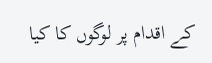کے اقدام پر لوگوں کا کیا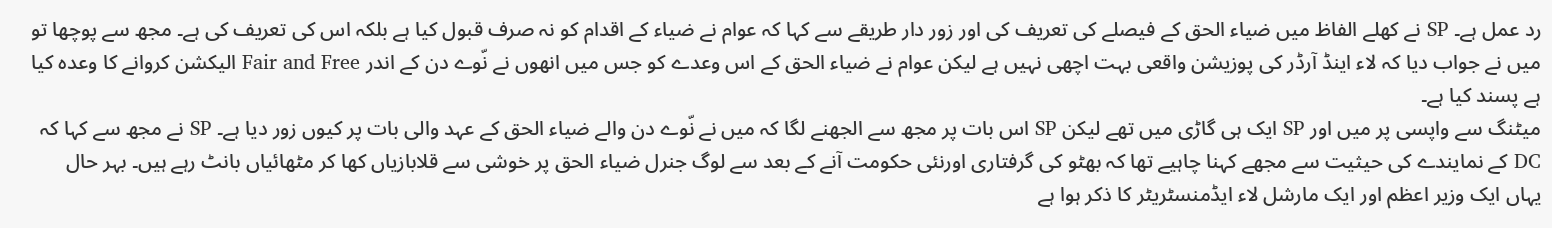رد عمل ہے۔ SP نے کھلے الفاظ میں ضیاء الحق کے فیصلے کی تعریف کی اور زور دار طریقے سے کہا کہ عوام نے ضیاء کے اقدام کو نہ صرف قبول کیا ہے بلکہ اس کی تعریف کی ہے۔ مجھ سے پوچھا تو میں نے جواب دیا کہ لاء اینڈ آرڈر کی پوزیشن واقعی بہت اچھی نہیں ہے لیکن عوام نے ضیاء الحق کے اس وعدے کو جس میں انھوں نے نّوے دن کے اندر Fair and Free الیکشن کروانے کا وعدہ کیا ہے پسند کیا ہے۔
میٹنگ سے واپسی پر میں اور SP ایک ہی گاڑی میں تھے لیکن SP اس بات پر مجھ سے الجھنے لگا کہ میں نے نّوے دن والے ضیاء الحق کے عہد والی بات پر کیوں زور دیا ہے۔ SP نے مجھ سے کہا کہ DC کے نمایندے کی حیثیت سے مجھے کہنا چاہیے تھا کہ بھٹو کی گرفتاری اورنئی حکومت آنے کے بعد سے لوگ جنرل ضیاء الحق پر خوشی سے قلابازیاں کھا کر مٹھائیاں بانٹ رہے ہیں۔ بہر حال یہاں ایک وزیر اعظم اور ایک مارشل لاء ایڈمنسٹریٹر کا ذکر ہوا ہے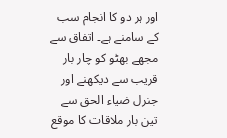اور ہر دو کا انجام سب کے سامنے ہے۔ اتفاق سے مجھے بھٹو کو چار بار قریب سے دیکھنے اور جنرل ضیاء الحق سے تین بار ملاقات کا موقع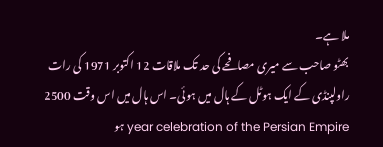ملا ہے۔
بھٹو صاحب سے میری مصافحے کی حد تک ملاقات 12 اکتوبر 1971 کی رات راولپنڈی کے ایک ہوٹل کے ہال میں ہوئی۔ اس ہال میں اس وقت 2500 year celebration of the Persian Empire ہو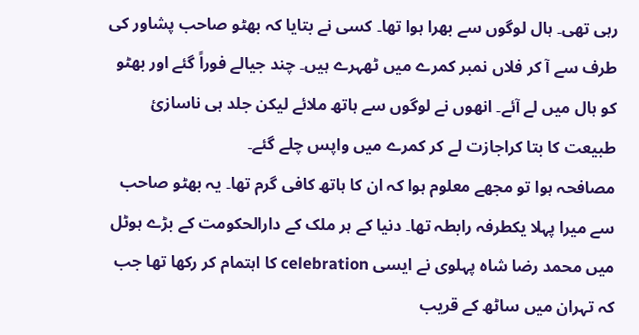رہی تھی۔ ہال لوگوں سے بھرا ہوا تھا۔ کسی نے بتایا کہ بھٹو صاحب پشاور کی طرف سے آ کر فلاں نمبر کمرے میں ٹھہرے ہیں۔ چند جیالے فوراً گئے اور بھٹو کو ہال میں لے آئے۔ انھوں نے لوگوں سے ہاتھ ملائے لیکن جلد ہی ناسازیٔ طبیعت کا بتا کراجازت لے کر کمرے میں واپس چلے گئے۔
مصافحہ ہوا تو مجھے معلوم ہوا کہ ان کا ہاتھ کافی گرم تھا۔ یہ بھٹو صاحب سے میرا پہلا یکطرفہ رابطہ تھا۔ دنیا کے ہر ملک کے دارالحکومت کے بڑے ہوٹل میں محمد رضا شاہ پہلوی نے ایسی celebration کا اہتمام کر رکھا تھا جب کہ تہران میں ساٹھ کے قریب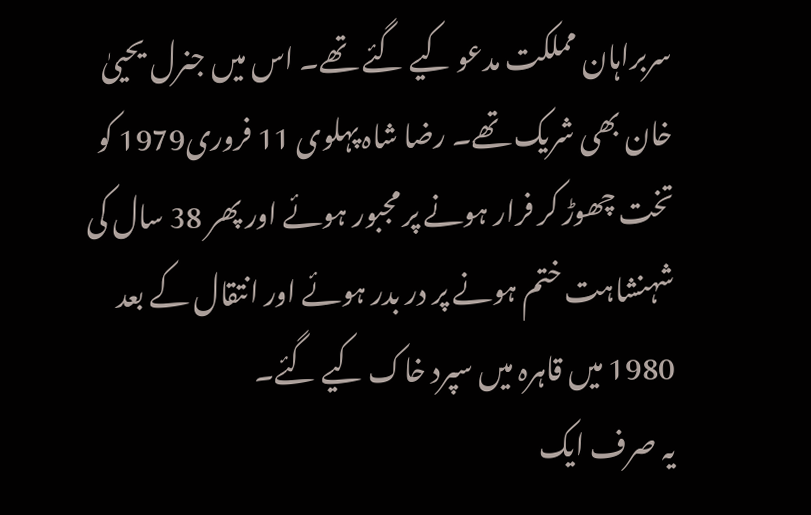سربراہان مملکت مدعو کیے گئے تھے۔ اس میں جنرل یحییٰ خان بھی شریک تھے۔ رضا شاہ پہلوی 11 فروری1979 کو تخت چھوڑ کر فرار ہونے پر مجبور ہوئے اور پھر 38 سال کی شہنشاہت ختم ہونے پر در بدر ہوئے اور انتقال کے بعد 1980 میں قاہرہ میں سپرد خاک کیے گئے۔
یہ صرف ایک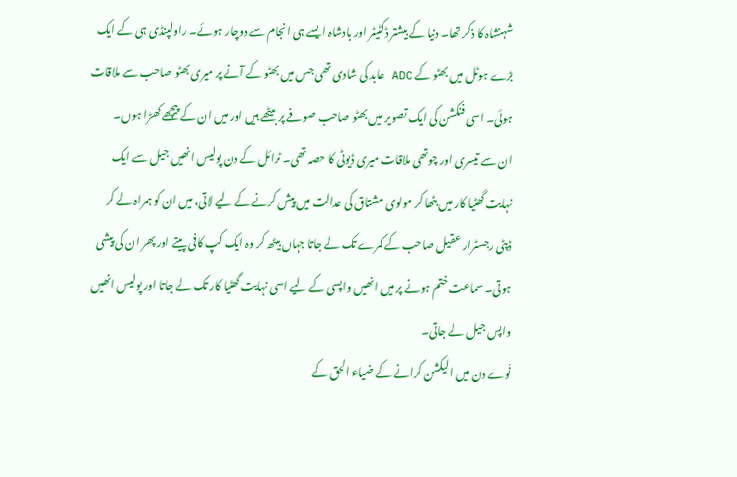شہنشاہ کا ذکر تھا۔ دنیا کے بیشتر ڈکٹیٹر اور بادشاہ ایسے ہی انجام سے دوچار ہوئے۔ راولپنڈی ہی کے ایک بڑے ہوٹل میں بھٹو کے ADC عابد کی شادی تھی جس میں بھٹو کے آنے پر میری بھٹو صاحب سے ملاقات ہوئی۔ اسی فنکشن کی ایک تصویر میں بھٹو صاحب صوفے پر بیٹھے ہیں اور میں ان کے پیچھے کھڑا ہوں۔
ان سے تیسری اور چوتھی ملاقات میری ڈیوٹی کا حصہ تھی۔ ٹرائل کے دن پولیس انھیں جیل سے ایک نہایت گھٹیا کار میں بٹھا کر مولوی مشتاق کی عدالت میں پیش کرنے کے لیے لاتی، میں ان کو ہمراہ لے کر ڈپٹی رجسٹرار عقیل صاحب کے کمرے تک لے جاتا جہاں بیٹھ کر وہ ایک کپ کافی پیتے اور پھر ان کی پیشی ہوتی۔ سماعت ختم ہونے پر میں انھیں واپسی کے لیے اسی نہایت گھٹیا کار تک لے جاتا اور پولیس انھیں واپس جیل لے جاتی۔
نّوے دن میں الیکشن کرانے کے ضیاء الحق کے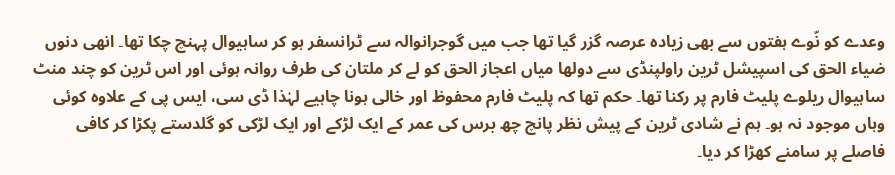وعدے کو نّوے ہفتوں سے بھی زیادہ عرصہ گزر گیا تھا جب میں گوجرانوالہ سے ٹرانسفر ہو کر ساہیوال پہنچ چکا تھا۔ انھی دنوں ضیاء الحق کی اسپیشل ٹرین راولپنڈی سے دولھا میاں اعجاز الحق کو لے کر ملتان کی طرف روانہ ہوئی اور اس ٹرین کو چند منٹ ساہیوال ریلوے پلیٹ فارم پر رکنا تھا۔ حکم تھا کہ پلیٹ فارم محفوظ اور خالی ہونا چاہیے لہٰذا ڈی سی، ایس پی کے علاوہ کوئی وہاں موجود نہ ہو۔ ہم نے شادی ٹرین کے پیش نظر پانچ چھ برس کی عمر کے ایک لڑکے اور ایک لڑکی کو گلدستے پکڑا کر کافی فاصلے پر سامنے کھڑا کر دیا۔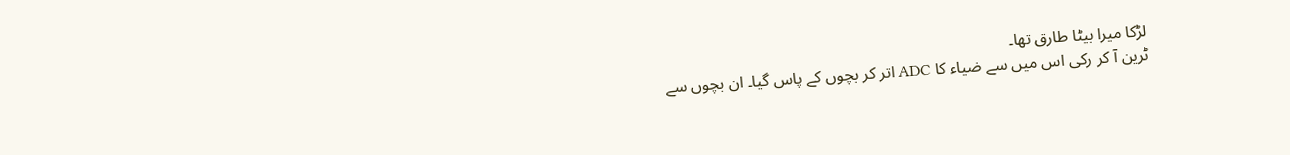لڑکا میرا بیٹا طارق تھا۔
ٹرین آ کر رکی اس میں سے ضیاء کا ADC اتر کر بچوں کے پاس گیا۔ ان بچوں سے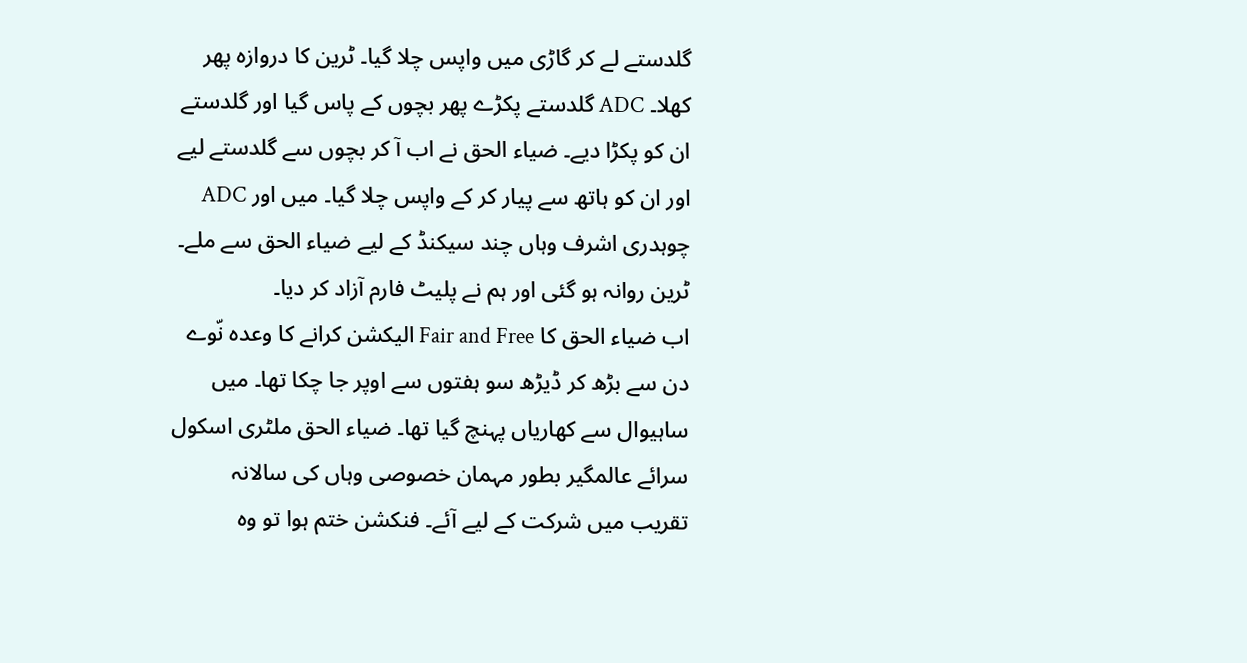گلدستے لے کر گاڑی میں واپس چلا گیا۔ ٹرین کا دروازہ پھر کھلا۔ ADC گلدستے پکڑے پھر بچوں کے پاس گیا اور گلدستے ان کو پکڑا دیے۔ ضیاء الحق نے اب آ کر بچوں سے گلدستے لیے اور ان کو ہاتھ سے پیار کر کے واپس چلا گیا۔ میں اور ADC چوہدری اشرف وہاں چند سیکنڈ کے لیے ضیاء الحق سے ملے۔ ٹرین روانہ ہو گئی اور ہم نے پلیٹ فارم آزاد کر دیا۔
اب ضیاء الحق کا Fair and Free الیکشن کرانے کا وعدہ نّوے دن سے بڑھ کر ڈیڑھ سو ہفتوں سے اوپر جا چکا تھا۔ میں ساہیوال سے کھاریاں پہنچ گیا تھا۔ ضیاء الحق ملٹری اسکول سرائے عالمگیر بطور مہمان خصوصی وہاں کی سالانہ تقریب میں شرکت کے لیے آئے۔ فنکشن ختم ہوا تو وہ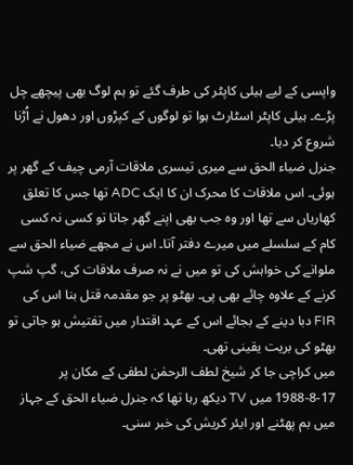واپسی کے لیے ہیلی کاپٹر کی طرف گئے تو ہم لوگ بھی پیچھے چل پڑے۔ ہیلی کاپٹر اسٹارٹ ہوا تو لوگوں کے کپڑوں اور دھول نے اُڑنا شروع کر دیا۔
جنرل ضیاء الحق سے میری تیسری ملاقات آرمی چیف کے گھر پر ہوئی۔ اس ملاقات کا محرک ان کا ایک ADC تھا جس کا تعلق کھاریاں سے تھا اور وہ جب بھی اپنے گھر جاتا تو کسی نہ کسی کام کے سلسلے میں میرے دفتر آتا۔ اس نے مجھے ضیاء الحق سے ملوانے کی خواہش کی تو میں نے نہ صرف ملاقات کی، گپ شپ کرنے کے علاوہ چائے بھی پی۔ بھٹو پر جو مقدمہ قتل بنا اس کی FIR دبا دینے کے بجائے اس کے عہد اقتدار میں تفتیش ہو جاتی تو بھٹو کی بریت یقینی تھی۔
میں کراچی جا کر شیخ لطف الرحمٰن لطفی کے مکان پر 17-8-1988 میں TV دیکھ رہا تھا کہ جنرل ضیاء الحق کے جہاز میں بم پھٹنے اور ایئر کریش کی خبر سنی۔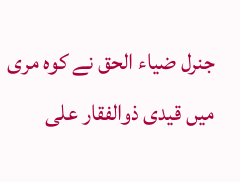جنرل ضیاء الحق نے کوہ مری میں قیدی ذوالفقار علی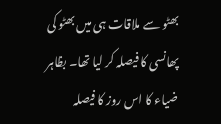بھٹو سے ملاقات ہی میں بھٹو کی پھانسی کا فیصلہ کر لیا تھا۔ بظاہر ضیاء کا اس روز کا فیصلہ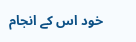خود اس کے انجام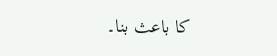کا باعث بنا۔